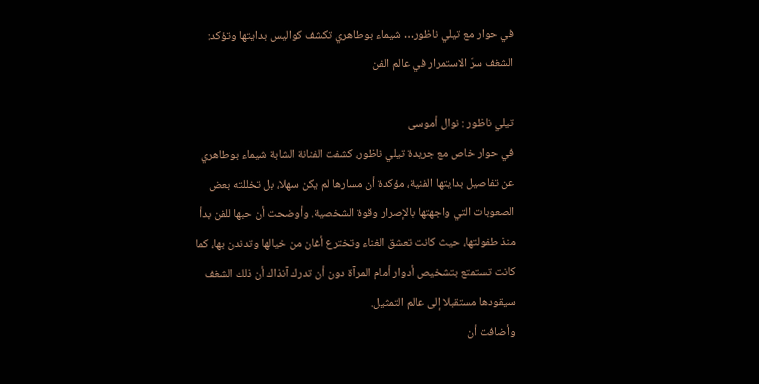في حوار مع تيلي ناظور… شيماء بوطاهري تكشف كواليس بدايتها وتؤكد: الشغف سرّ الاستمرار في عالم الفن

تيلي ناظور : نوال أموسى
في حوار خاص مع جريدة تيلي ناظور، كشفت الفنانة الشابة شيماء بوطاهري عن تفاصيل بدايتها الفنية، مؤكدة أن مسارها لم يكن سهلا، بل تخللته بعض الصعوبات التي واجهتها بالإصرار وقوة الشخصية. وأوضحت أن حبها للفن بدأ منذ طفولتها، حيث كانت تعشق الغناء وتخترع أغان من خيالها وتدندن بها، كما كانت تستمتع بتشخيص أدوار أمام المرآة دون أن تدرك آنذاك أن ذلك الشغف سيقودها مستقبلا إلى عالم التمثيل.
وأضافت أن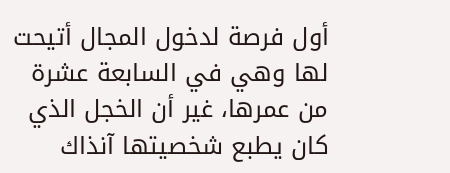أول فرصة لدخول المجال أتيحت لها وهي في السابعة عشرة من عمرها، غير أن الخجل الذي كان يطبع شخصيتها آنذاك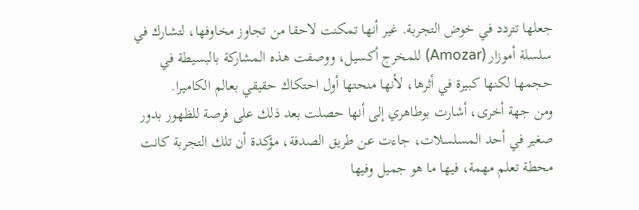جعلها تتردد في خوض التجربة. غير أنها تمكنت لاحقا من تجاوز مخاوفها، لتشارك في سلسلة أموزار (Amozar) للمخرج أكسيل، ووصفت هذه المشاركة بالبسيطة في حجمها لكنها كبيرة في أثرها، لأنها منحتها أول احتكاك حقيقي بعالم الكاميرا.
ومن جهة أخرى، أشارت بوطاهري إلى أنها حصلت بعد ذلك على فرصة للظهور بدور صغير في أحد المسلسلات، جاءت عن طريق الصدفة، مؤكدة أن تلك التجربة كانت محطة تعلم مهمة، فيها ما هو جميل وفيها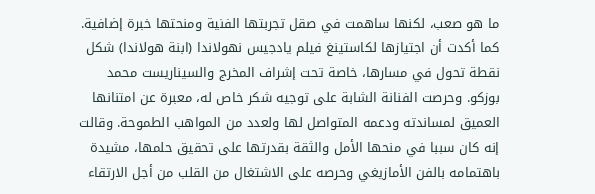ما هو صعب، لكنها ساهمت في صقل تجربتها الفنية ومنحتها خبرة إضافية.
كما أكدت أن اجتيازها لكاستينغ فيلم يادجيس نهولاندا (ابنة هولاندا) شكل نقطة تحول في مسارها، خاصة تحت إشراف المخرج والسيناريست محمد بوزكو. وحرصت الفنانة الشابة على توجيه شكر خاص له، معبرة عن امتنانها العميق لمساندته ودعمه المتواصل لها ولعدد من المواهب الطموحة. وقالت إنه كان سببا في منحها الأمل والثقة بقدرتها على تحقيق حلمها، مشيدة باهتمامه بالفن الأمازيغي وحرصه على الاشتغال من القلب من أجل الارتقاء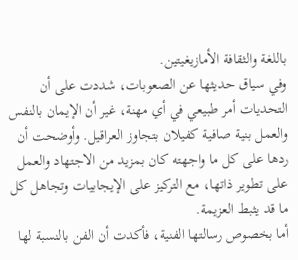باللغة والثقافة الأمازيغيتين.
وفي سياق حديثها عن الصعوبات، شددت على أن التحديات أمر طبيعي في أي مهنة، غير أن الإيمان بالنفس والعمل بنية صافية كفيلان بتجاوز العراقيل. وأوضحت أن ردها على كل ما واجهته كان بمزيد من الاجتهاد والعمل على تطوير ذاتها، مع التركيز على الإيجابيات وتجاهل كل ما قد يثبط العزيمة.
أما بخصوص رسالتها الفنية، فأكدت أن الفن بالنسبة لها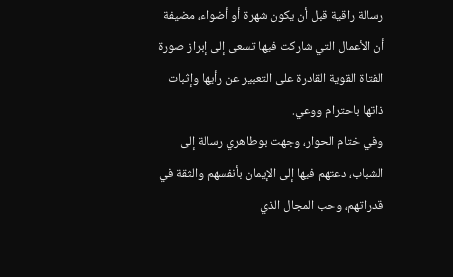رسالة راقية قبل أن يكون شهرة أو أضواء، مضيفة أن الأعمال التي شاركت فيها تسعى إلى إبراز صورة الفتاة القوية القادرة على التعبير عن رأيها وإثبات ذاتها باحترام ووعي.
وفي ختام الحوار، وجهت بوطاهري رسالة إلى الشباب، دعتهم فيها إلى الإيمان بأنفسهم والثقة في قدراتهم، وحب المجال الذي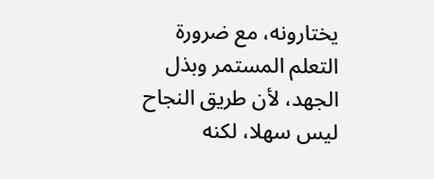يختارونه، مع ضرورة التعلم المستمر وبذل الجهد، لأن طريق النجاح ليس سهلا، لكنه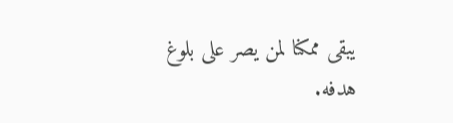يبقى ممكنا لمن يصر على بلوغ هدفه.